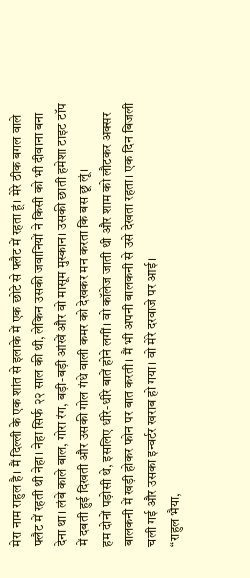मेरा नाम राहुल है। मैं दिल्ली के एक शांत से इलाके में एक छोटे से फ्लैट में रहता हूं। मेरे ठीक बगल वाले फ्लैट में रहती थी नेहा। नेहा सिर्फ २२ साल की थी, लेकिन उसकी जवानियों ने किसी को भी दीवाना बना देना था। लंबे काले बाल, गोरा रंग, बड़ी-बड़ी आंखें और वो मासूम मुस्कान। उसकी छाती हमेशा टाइट टॉप में दबती हुई दिखती और उसकी गोल गंधे वाली कमर को देखकर मन करता कि बस छू लूं।
हम दोनों पड़ोसी थे, इसलिए धीरे-धीरे बातें होने लगीं। वो कॉलेज जाती थी और शाम को लौटकर अक्सर बालकनी में खड़ी होकर फोन पर बात करती। मैं भी अपनी बालकनी से उसे देखता रहता। एक दिन बिजली चली गई और उसका इन्वर्टर खराब हो गया। वो मेरे दरवाजे पर आई।
“राहुल भैया,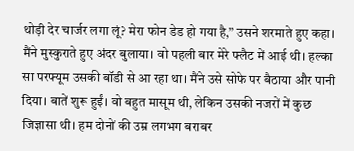थोड़ी देर चार्जर लगा लूं? मेरा फोन डेड हो गया है,” उसने शरमाते हुए कहा।
मैंने मुस्कुराते हुए अंदर बुलाया। वो पहली बार मेरे फ्लैट में आई थी। हल्का सा परफ्यूम उसकी बॉडी से आ रहा था। मैंने उसे सोफे पर बैठाया और पानी दिया। बातें शुरू हुईं। वो बहुत मासूम थी, लेकिन उसकी नजरों में कुछ जिज्ञासा थी। हम दोनों की उम्र लगभग बराबर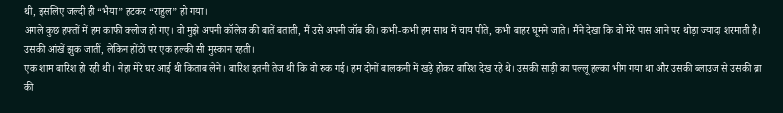थी, इसलिए जल्दी ही “भैया” हटकर “राहुल” हो गया।
अगले कुछ हफ्तों में हम काफी क्लोज हो गए। वो मुझे अपनी कॉलेज की बातें बताती, मैं उसे अपनी जॉब की। कभी-कभी हम साथ में चाय पीते, कभी बाहर घूमने जाते। मैंने देखा कि वो मेरे पास आने पर थोड़ा ज्यादा शरमाती है। उसकी आंखें झुक जातीं, लेकिन होंठों पर एक हल्की सी मुस्कान रहती।
एक शाम बारिश हो रही थी। नेहा मेरे घर आई थी किताब लेने। बारिश इतनी तेज थी कि वो रुक गई। हम दोनों बालकनी में खड़े होकर बारिश देख रहे थे। उसकी साड़ी का पल्लू हल्का भीग गया था और उसकी ब्लाउज से उसकी ब्रा की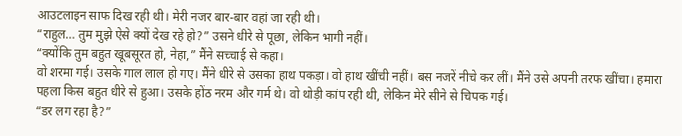आउटलाइन साफ दिख रही थी। मेरी नजर बार-बार वहां जा रही थी।
“राहुल… तुम मुझे ऐसे क्यों देख रहे हो?” उसने धीरे से पूछा, लेकिन भागी नहीं।
“क्योंकि तुम बहुत खूबसूरत हो, नेहा,” मैंने सच्चाई से कहा।
वो शरमा गई। उसके गाल लाल हो गए। मैंने धीरे से उसका हाथ पकड़ा। वो हाथ खींची नहीं। बस नजरें नीचे कर लीं। मैंने उसे अपनी तरफ खींचा। हमारा पहला किस बहुत धीरे से हुआ। उसके होंठ नरम और गर्म थे। वो थोड़ी कांप रही थी, लेकिन मेरे सीने से चिपक गई।
“डर लग रहा है?”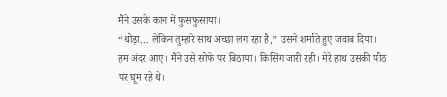मैंने उसके कान में फुसफुसाया।
“थोड़ा… लेकिन तुम्हारे साथ अच्छा लग रहा है,” उसने शर्माते हुए जवाब दिया।
हम अंदर आए। मैंने उसे सोफे पर बिठाया। किसिंग जारी रही। मेरे हाथ उसकी पीठ पर घूम रहे थे।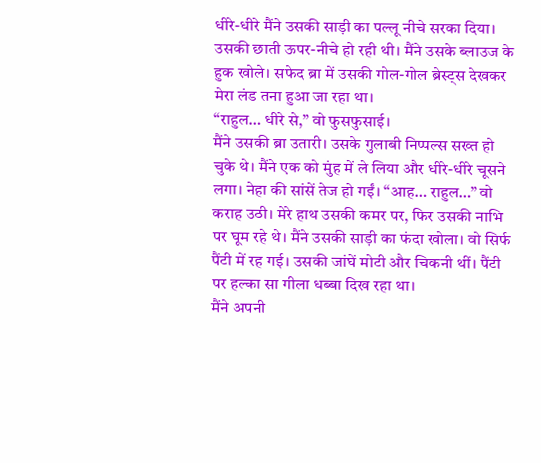धीरे-धीरे मैंने उसकी साड़ी का पल्लू नीचे सरका दिया। उसकी छाती ऊपर-नीचे हो रही थी। मैंने उसके ब्लाउज के हुक खोले। सफेद ब्रा में उसकी गोल-गोल ब्रेस्ट्स देखकर मेरा लंड तना हुआ जा रहा था।
“राहुल… धीरे से,” वो फुसफुसाई।
मैंने उसकी ब्रा उतारी। उसके गुलाबी निप्पल्स सख्त हो चुके थे। मैंने एक को मुंह में ले लिया और धीरे-धीरे चूसने लगा। नेहा की सांसें तेज हो गईं। “आह… राहुल…” वो कराह उठी। मेरे हाथ उसकी कमर पर, फिर उसकी नाभि पर घूम रहे थे। मैंने उसकी साड़ी का फंदा खोला। वो सिर्फ पैंटी में रह गई। उसकी जांघें मोटी और चिकनी थीं। पैंटी पर हल्का सा गीला धब्बा दिख रहा था।
मैंने अपनी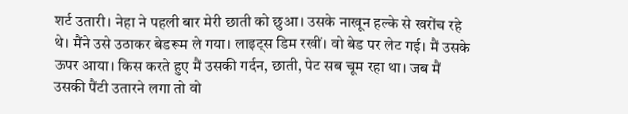शर्ट उतारी। नेहा ने पहली बार मेरी छाती को छुआ। उसके नाखून हल्के से खरोंच रहे थे। मैंने उसे उठाकर बेडरूम ले गया। लाइट्स डिम रखीं। वो बेड पर लेट गई। मैं उसके ऊपर आया। किस करते हुए मैं उसकी गर्दन, छाती, पेट सब चूम रहा था। जब मैं उसकी पैंटी उतारने लगा तो वो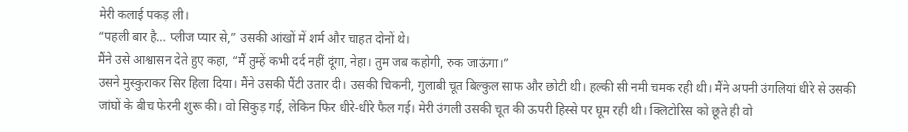मेरी कलाई पकड़ ली।
“पहली बार है… प्लीज प्यार से,” उसकी आंखों में शर्म और चाहत दोनों थे।
मैंने उसे आश्वासन देते हुए कहा, “मैं तुम्हें कभी दर्द नहीं दूंगा, नेहा। तुम जब कहोगी, रुक जाऊंगा।”
उसने मुस्कुराकर सिर हिला दिया। मैंने उसकी पैंटी उतार दी। उसकी चिकनी, गुलाबी चूत बिल्कुल साफ और छोटी थी। हल्की सी नमी चमक रही थी। मैंने अपनी उंगलियां धीरे से उसकी जांघों के बीच फेरनी शुरू की। वो सिकुड़ गई, लेकिन फिर धीरे-धीरे फैल गई। मेरी उंगली उसकी चूत की ऊपरी हिस्से पर घूम रही थी। क्लिटोरिस को छूते ही वो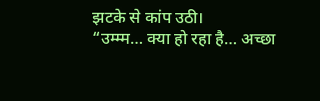झटके से कांप उठी।
“उम्म्म… क्या हो रहा है… अच्छा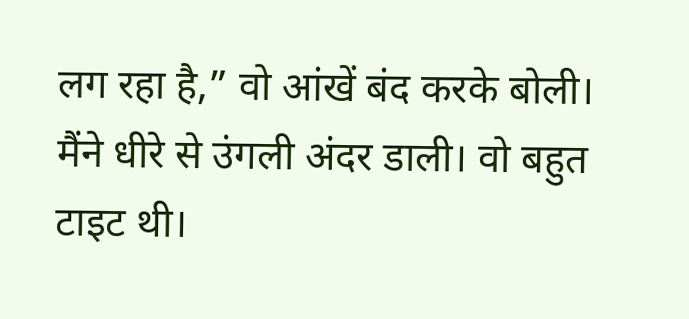लग रहा है,” वो आंखें बंद करके बोली।
मैंने धीरे से उंगली अंदर डाली। वो बहुत टाइट थी।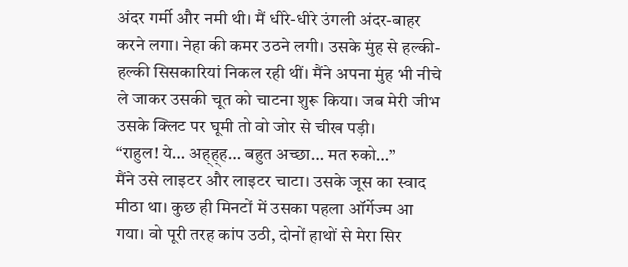अंदर गर्मी और नमी थी। मैं धीरे-धीरे उंगली अंदर-बाहर करने लगा। नेहा की कमर उठने लगी। उसके मुंह से हल्की-हल्की सिसकारियां निकल रही थीं। मैंने अपना मुंह भी नीचे ले जाकर उसकी चूत को चाटना शुरू किया। जब मेरी जीभ उसके क्लिट पर घूमी तो वो जोर से चीख पड़ी।
“राहुल! ये… अह्ह्ह… बहुत अच्छा… मत रुको…”
मैंने उसे लाइटर और लाइटर चाटा। उसके जूस का स्वाद मीठा था। कुछ ही मिनटों में उसका पहला ऑर्गेज्म आ गया। वो पूरी तरह कांप उठी, दोनों हाथों से मेरा सिर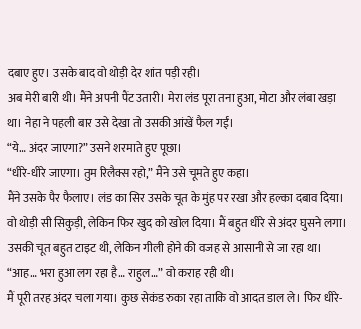दबाए हुए। उसके बाद वो थोड़ी देर शांत पड़ी रही।
अब मेरी बारी थी। मैंने अपनी पैंट उतारी। मेरा लंड पूरा तना हुआ, मोटा और लंबा खड़ा था। नेहा ने पहली बार उसे देखा तो उसकी आंखें फैल गईं।
“ये… अंदर जाएगा?” उसने शरमाते हुए पूछा।
“धीरे-धीरे जाएगा। तुम रिलैक्स रहो,” मैंने उसे चूमते हुए कहा।
मैंने उसके पैर फैलाए। लंड का सिर उसके चूत के मुंह पर रखा और हल्का दबाव दिया। वो थोड़ी सी सिकुड़ी, लेकिन फिर खुद को खोल दिया। मैं बहुत धीरे से अंदर घुसने लगा। उसकी चूत बहुत टाइट थी, लेकिन गीली होने की वजह से आसानी से जा रहा था।
“आह… भरा हुआ लग रहा है… राहुल…” वो कराह रही थी।
मैं पूरी तरह अंदर चला गया। कुछ सेकंड रुका रहा ताकि वो आदत डाल ले। फिर धीरे-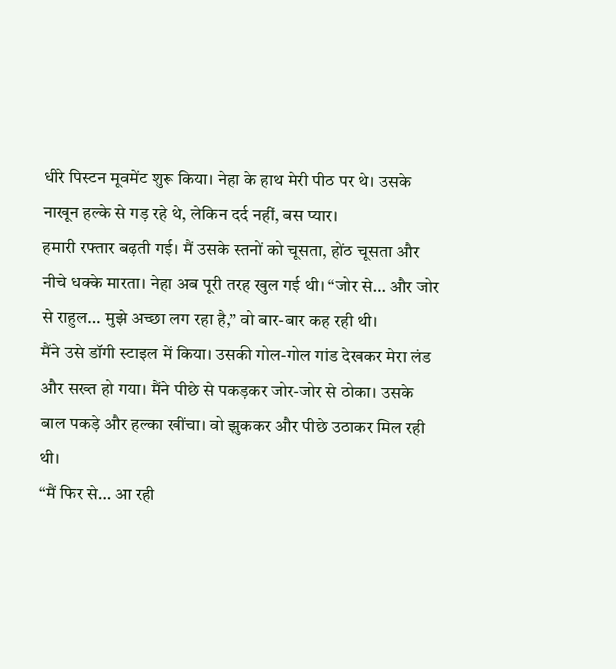धीरे पिस्टन मूवमेंट शुरू किया। नेहा के हाथ मेरी पीठ पर थे। उसके नाखून हल्के से गड़ रहे थे, लेकिन दर्द नहीं, बस प्यार।
हमारी रफ्तार बढ़ती गई। मैं उसके स्तनों को चूसता, होंठ चूसता और नीचे धक्के मारता। नेहा अब पूरी तरह खुल गई थी। “जोर से… और जोर से राहुल… मुझे अच्छा लग रहा है,” वो बार-बार कह रही थी।
मैंने उसे डॉगी स्टाइल में किया। उसकी गोल-गोल गांड देखकर मेरा लंड और सख्त हो गया। मैंने पीछे से पकड़कर जोर-जोर से ठोका। उसके बाल पकड़े और हल्का खींचा। वो झुककर और पीछे उठाकर मिल रही थी।
“मैं फिर से… आ रही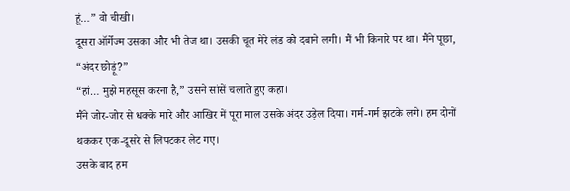हूं…” वो चीखी।
दूसरा ऑर्गेज्म उसका और भी तेज था। उसकी चूत मेरे लंड को दबाने लगी। मैं भी किनारे पर था। मैंने पूछा, “अंदर छोड़ूं?”
“हां… मुझे महसूस करना है,” उसने सांसें चलाते हुए कहा।
मैंने जोर-जोर से धक्के मारे और आखिर में पूरा माल उसके अंदर उड़ेल दिया। गर्म-गर्म झटके लगे। हम दोनों थककर एक-दूसरे से लिपटकर लेट गए।
उसके बाद हम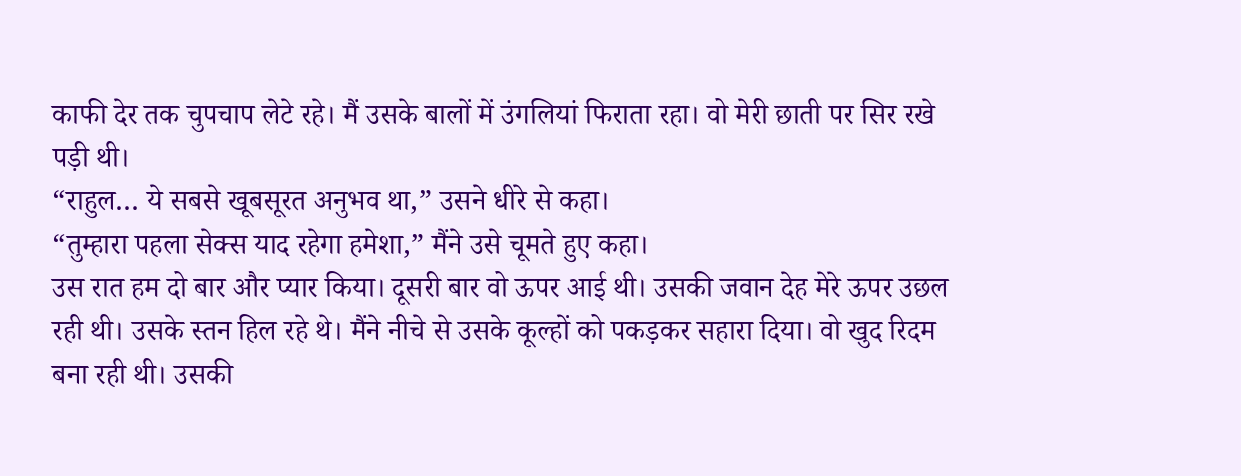काफी देर तक चुपचाप लेटे रहे। मैं उसके बालों में उंगलियां फिराता रहा। वो मेरी छाती पर सिर रखे पड़ी थी।
“राहुल… ये सबसे खूबसूरत अनुभव था,” उसने धीरे से कहा।
“तुम्हारा पहला सेक्स याद रहेगा हमेशा,” मैंने उसे चूमते हुए कहा।
उस रात हम दो बार और प्यार किया। दूसरी बार वो ऊपर आई थी। उसकी जवान देह मेरे ऊपर उछल रही थी। उसके स्तन हिल रहे थे। मैंने नीचे से उसके कूल्हों को पकड़कर सहारा दिया। वो खुद रिदम बना रही थी। उसकी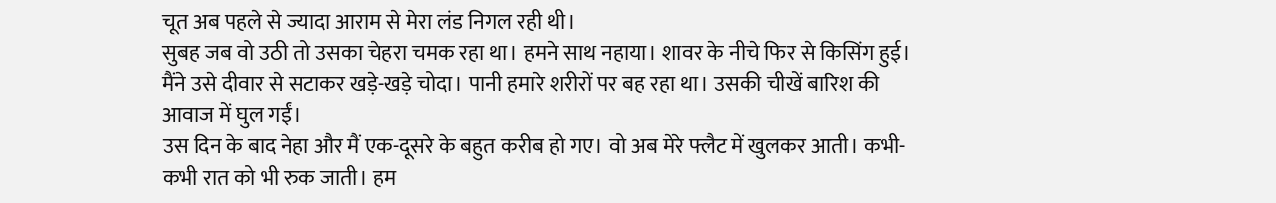चूत अब पहले से ज्यादा आराम से मेरा लंड निगल रही थी।
सुबह जब वो उठी तो उसका चेहरा चमक रहा था। हमने साथ नहाया। शावर के नीचे फिर से किसिंग हुई। मैंने उसे दीवार से सटाकर खड़े-खड़े चोदा। पानी हमारे शरीरों पर बह रहा था। उसकी चीखें बारिश की आवाज में घुल गईं।
उस दिन के बाद नेहा और मैं एक-दूसरे के बहुत करीब हो गए। वो अब मेरे फ्लैट में खुलकर आती। कभी-कभी रात को भी रुक जाती। हम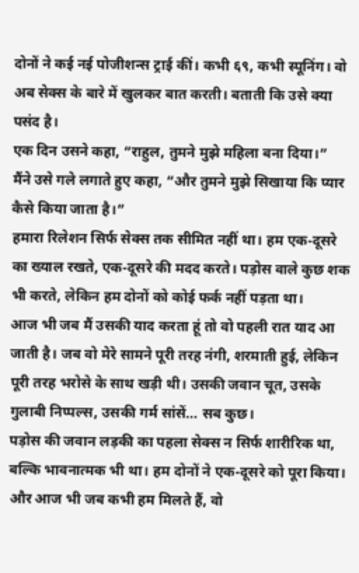दोनों ने कई नई पोजीशन्स ट्राई कीं। कभी ६९, कभी स्पूनिंग। वो अब सेक्स के बारे में खुलकर बात करती। बताती कि उसे क्या पसंद है।
एक दिन उसने कहा, “राहुल, तुमने मुझे महिला बना दिया।”
मैंने उसे गले लगाते हुए कहा, “और तुमने मुझे सिखाया कि प्यार कैसे किया जाता है।”
हमारा रिलेशन सिर्फ सेक्स तक सीमित नहीं था। हम एक-दूसरे का ख्याल रखते, एक-दूसरे की मदद करते। पड़ोस वाले कुछ शक भी करते, लेकिन हम दोनों को कोई फर्क नहीं पड़ता था।
आज भी जब मैं उसकी याद करता हूं तो वो पहली रात याद आ जाती है। जब वो मेरे सामने पूरी तरह नंगी, शरमाती हुई, लेकिन पूरी तरह भरोसे के साथ खड़ी थी। उसकी जवान चूत, उसके गुलाबी निप्पल्स, उसकी गर्म सांसें… सब कुछ।
पड़ोस की जवान लड़की का पहला सेक्स न सिर्फ शारीरिक था, बल्कि भावनात्मक भी था। हम दोनों ने एक-दूसरे को पूरा किया। और आज भी जब कभी हम मिलते हैं, वो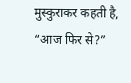मुस्कुराकर कहती है, “आज फिर से?”